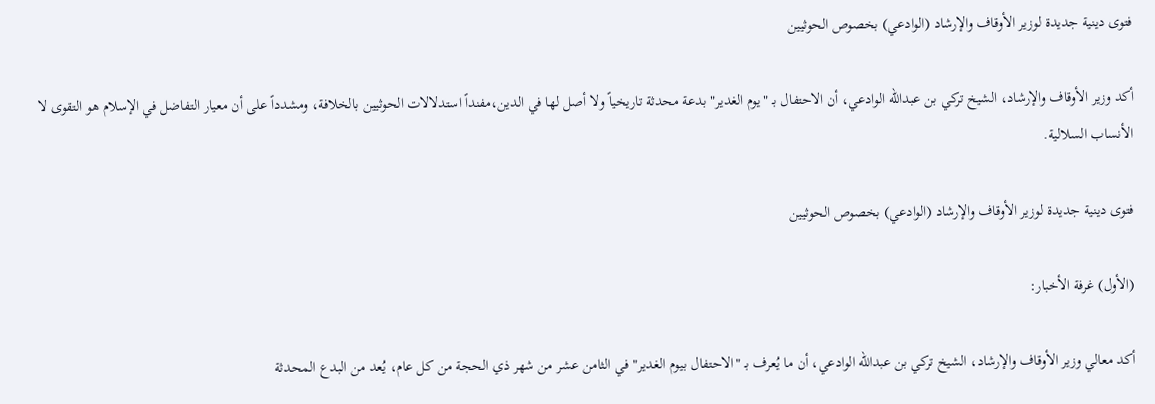فتوى دينية جديدة لوزير الأوقاف والإرشاد (الوادعي) بخصوص الحوثيين

أكد وزير الأوقاف والإرشاد، الشيخ تركي بن عبدالله الوادعي، أن الاحتفال بـ "يوم الغدير" بدعة محدثة تاريخياً ولا أصل لها في الدين،مفنداً استدلالات الحوثيين بالخلافة، ومشدداً على أن معيار التفاضل في الإسلام هو التقوى لا الأنساب السلالية.

فتوى دينية جديدة لوزير الأوقاف والإرشاد (الوادعي) بخصوص الحوثيين

(الأول) غرفة الأخبار:

أكد معالي وزير الأوقاف والإرشاد، الشيخ تركي بن عبدالله الوادعي، أن ما يُعرف بـ "الاحتفال بيوم الغدير" في الثامن عشر من شهر ذي الحجة من كل عام، يُعد من البدع المحدثة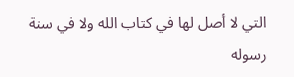التي لا أصل لها في كتاب الله ولا في سنة رسوله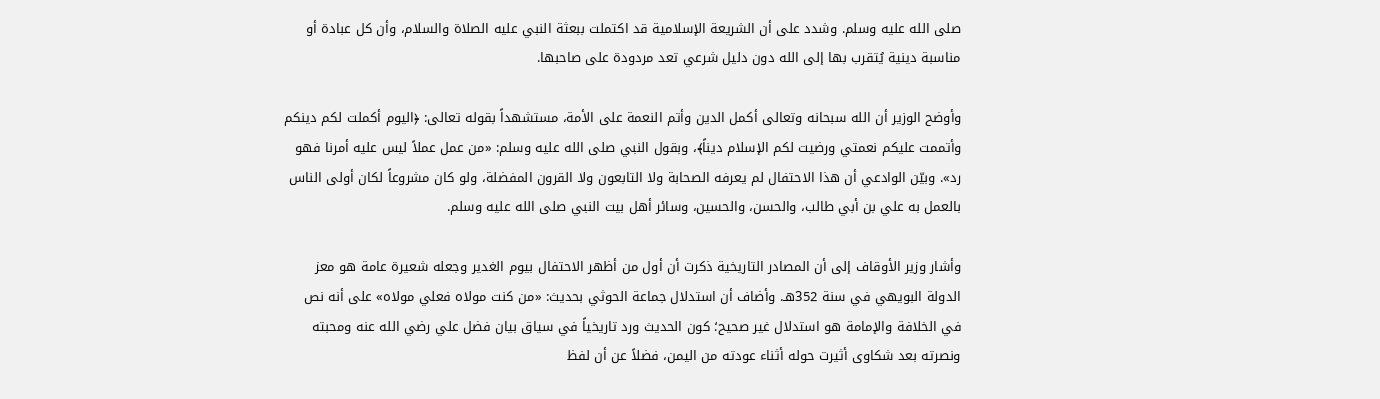صلى الله عليه وسلم. وشدد على أن الشريعة الإسلامية قد اكتملت ببعثة النبي عليه الصلاة والسلام، وأن كل عبادة أو مناسبة دينية يُتقرب بها إلى الله دون دليل شرعي تعد مردودة على صاحبها.

وأوضح الوزير أن الله سبحانه وتعالى أكمل الدين وأتم النعمة على الأمة، مستشهداً بقوله تعالى: ﴿اليوم أكملت لكم دينكم وأتممت عليكم نعمتي ورضيت لكم الإسلام ديناً﴾، وبقول النبي صلى الله عليه وسلم: «من عمل عملاً ليس عليه أمرنا فهو رد». وبيّن الوادعي أن هذا الاحتفال لم يعرفه الصحابة ولا التابعون ولا القرون المفضلة، ولو كان مشروعاً لكان أولى الناس بالعمل به علي بن أبي طالب، والحسن، والحسين، وسائر أهل بيت النبي صلى الله عليه وسلم.

وأشار وزير الأوقاف إلى أن المصادر التاريخية ذكرت أن أول من أظهر الاحتفال بيوم الغدير وجعله شعيرة عامة هو معز الدولة البويهي في سنة 352هـ. وأضاف أن استدلال جماعة الحوثي بحديث: «من كنت مولاه فعلي مولاه» على أنه نص في الخلافة والإمامة هو استدلال غير صحيح؛ كون الحديث ورد تاريخياً في سياق بيان فضل علي رضي الله عنه ومحبته ونصرته بعد شكاوى أثيرت حوله أثناء عودته من اليمن، فضلاً عن أن لفظ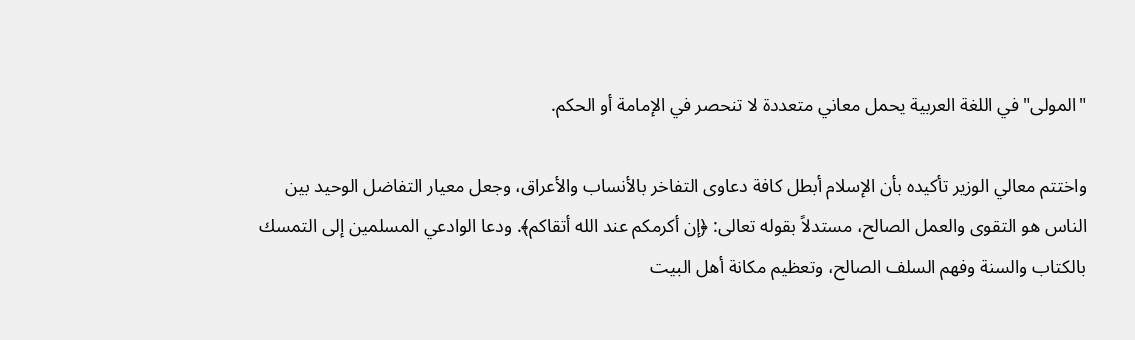"المولى" في اللغة العربية يحمل معاني متعددة لا تنحصر في الإمامة أو الحكم.

واختتم معالي الوزير تأكيده بأن الإسلام أبطل كافة دعاوى التفاخر بالأنساب والأعراق، وجعل معيار التفاضل الوحيد بين الناس هو التقوى والعمل الصالح، مستدلاً بقوله تعالى: ﴿إن أكرمكم عند الله أتقاكم﴾. ودعا الوادعي المسلمين إلى التمسك بالكتاب والسنة وفهم السلف الصالح، وتعظيم مكانة أهل البيت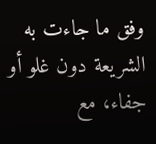وفق ما جاءت به الشريعة دون غلو أو جفاء، مع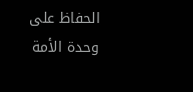الحفاظ على وحدة الأمة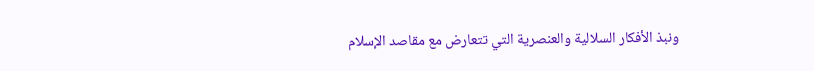ونبذ الأفكار السلالية والعنصرية التي تتعارض مع مقاصد الإسلام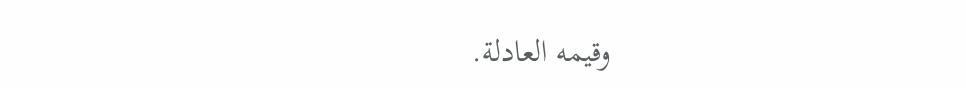وقيمه العادلة.